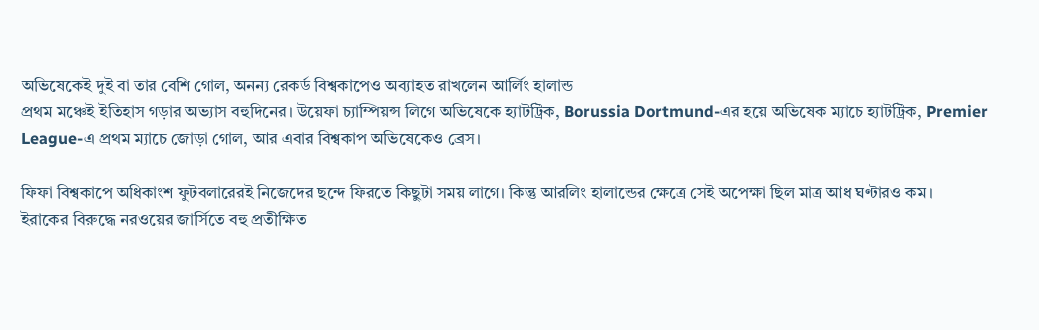অভিষেকেই দুই বা তার বেশি গোল, অনন্য রেকর্ড বিশ্বকাপেও অব্যাহত রাখলেন আর্লিং হালান্ড
প্রথম মঞ্চেই ইতিহাস গড়ার অভ্যাস বহুদিনের। উয়েফা চ্যাম্পিয়ন্স লিগে অভিষেকে হ্যাটট্রিক, Borussia Dortmund-এর হয়ে অভিষেক ম্যাচে হ্যাটট্রিক, Premier League-এ প্রথম ম্যাচে জোড়া গোল, আর এবার বিশ্বকাপ অভিষেকেও ব্রেস।

ফিফা বিশ্বকাপে অধিকাংশ ফুটবলারেরই নিজেদের ছন্দে ফিরতে কিছুটা সময় লাগে। কিন্তু আরলিং হালান্ডের ক্ষেত্রে সেই অপেক্ষা ছিল মাত্র আধ ঘণ্টারও কম।
ইরাকের বিরুদ্ধে নরওয়ের জার্সিতে বহু প্রতীক্ষিত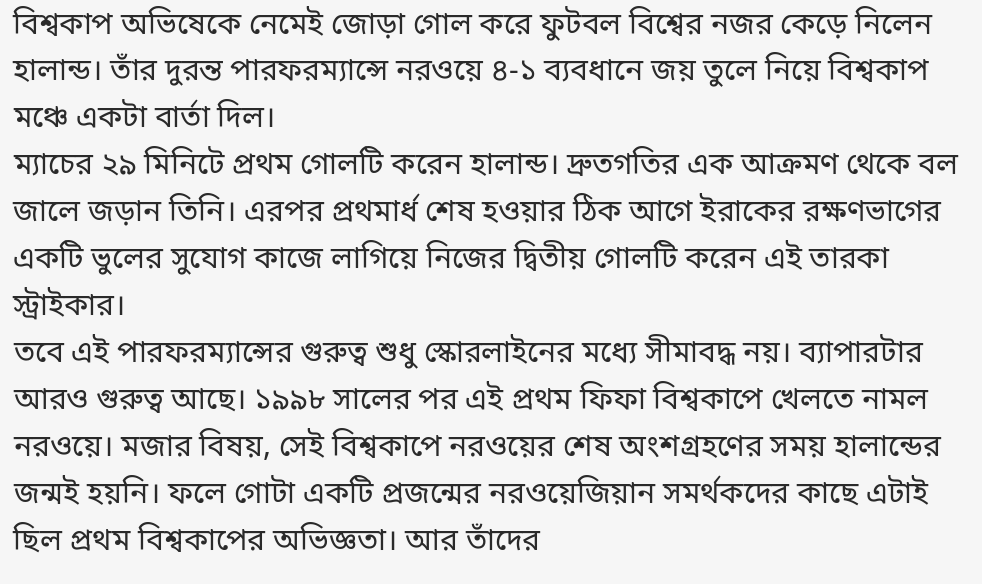বিশ্বকাপ অভিষেকে নেমেই জোড়া গোল করে ফুটবল বিশ্বের নজর কেড়ে নিলেন হালান্ড। তাঁর দুরন্ত পারফরম্যান্সে নরওয়ে ৪-১ ব্যবধানে জয় তুলে নিয়ে বিশ্বকাপ মঞ্চে একটা বার্তা দিল।
ম্যাচের ২৯ মিনিটে প্রথম গোলটি করেন হালান্ড। দ্রুতগতির এক আক্রমণ থেকে বল জালে জড়ান তিনি। এরপর প্রথমার্ধ শেষ হওয়ার ঠিক আগে ইরাকের রক্ষণভাগের একটি ভুলের সুযোগ কাজে লাগিয়ে নিজের দ্বিতীয় গোলটি করেন এই তারকা স্ট্রাইকার।
তবে এই পারফরম্যান্সের গুরুত্ব শুধু স্কোরলাইনের মধ্যে সীমাবদ্ধ নয়। ব্যাপারটার আরও গুরুত্ব আছে। ১৯৯৮ সালের পর এই প্রথম ফিফা বিশ্বকাপে খেলতে নামল নরওয়ে। মজার বিষয়, সেই বিশ্বকাপে নরওয়ের শেষ অংশগ্রহণের সময় হালান্ডের জন্মই হয়নি। ফলে গোটা একটি প্রজন্মের নরওয়েজিয়ান সমর্থকদের কাছে এটাই ছিল প্রথম বিশ্বকাপের অভিজ্ঞতা। আর তাঁদের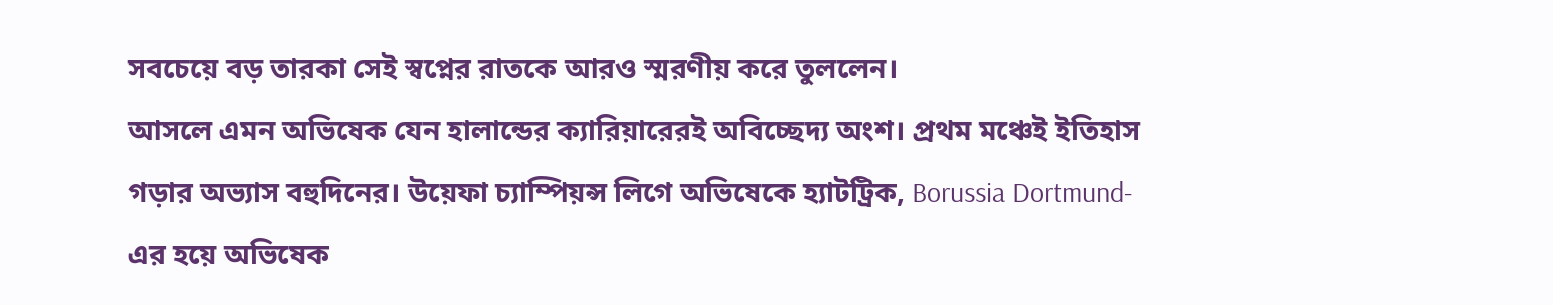সবচেয়ে বড় তারকা সেই স্বপ্নের রাতকে আরও স্মরণীয় করে তুললেন।
আসলে এমন অভিষেক যেন হালান্ডের ক্যারিয়ারেরই অবিচ্ছেদ্য অংশ। প্রথম মঞ্চেই ইতিহাস গড়ার অভ্যাস বহুদিনের। উয়েফা চ্যাম্পিয়ন্স লিগে অভিষেকে হ্যাটট্রিক, Borussia Dortmund-এর হয়ে অভিষেক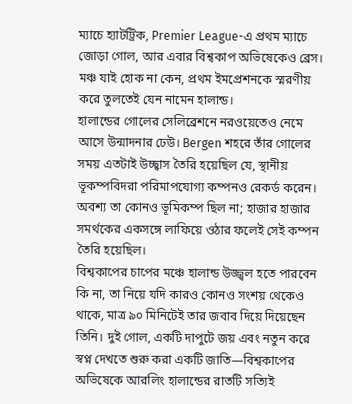ম্যাচে হ্যাটট্রিক, Premier League-এ প্রথম ম্যাচে জোড়া গোল, আর এবার বিশ্বকাপ অভিষেকেও ব্রেস। মঞ্চ যাই হোক না কেন, প্রথম ইমপ্রেশনকে স্মরণীয় করে তুলতেই যেন নামেন হালান্ড।
হালান্ডের গোলের সেলিব্রেশনে নরওয়েতেও নেমে আসে উন্মাদনার ঢেউ। Bergen শহরে তাঁর গোলের সময় এতটাই উচ্ছ্বাস তৈরি হয়েছিল যে, স্থানীয় ভূকম্পবিদরা পরিমাপযোগ্য কম্পনও রেকর্ড করেন। অবশ্য তা কোনও ভূমিকম্প ছিল না; হাজার হাজার সমর্থকের একসঙ্গে লাফিয়ে ওঠার ফলেই সেই কম্পন তৈরি হয়েছিল।
বিশ্বকাপের চাপের মঞ্চে হালান্ড উজ্জ্বল হতে পারবেন কি না, তা নিয়ে যদি কারও কোনও সংশয় থেকেও থাকে, মাত্র ৯০ মিনিটেই তার জবাব দিয়ে দিয়েছেন তিনি। দুই গোল, একটি দাপুটে জয় এবং নতুন করে স্বপ্ন দেখতে শুরু করা একটি জাতি—বিশ্বকাপের অভিষেকে আরলিং হালান্ডের রাতটি সত্যিই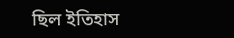ছিল ইতিহাস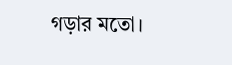গড়ার মতো।